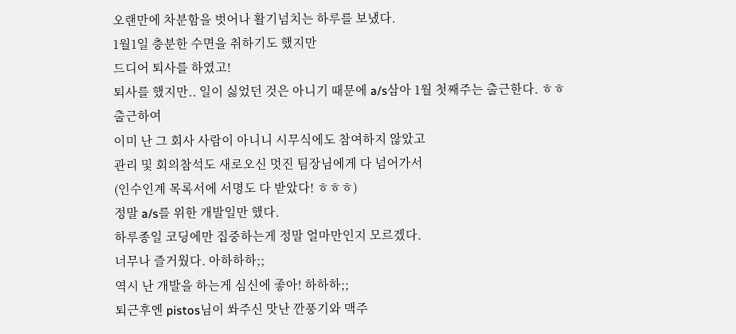오랜만에 차분함을 벗어나 활기넘치는 하루를 보냈다.
1월1일 충분한 수면을 취하기도 했지만
드디어 퇴사를 하였고!
퇴사를 했지만.. 일이 싫었던 것은 아니기 때문에 a/s삼아 1월 첫째주는 출근한다. ㅎㅎ
출근하여
이미 난 그 회사 사람이 아니니 시무식에도 참여하지 않았고
관리 및 회의참석도 새로오신 멋진 팀장님에게 다 넘어가서
(인수인계 목록서에 서명도 다 받았다! ㅎㅎㅎ)
정말 a/s를 위한 개발일만 했다.
하루종일 코딩에만 집중하는게 정말 얼마만인지 모르겠다.
너무나 즐거웠다. 아하하하;;
역시 난 개발을 하는게 심신에 좋아! 하하하;;
퇴근후엔 pistos님이 쏴주신 맛난 깐풍기와 맥주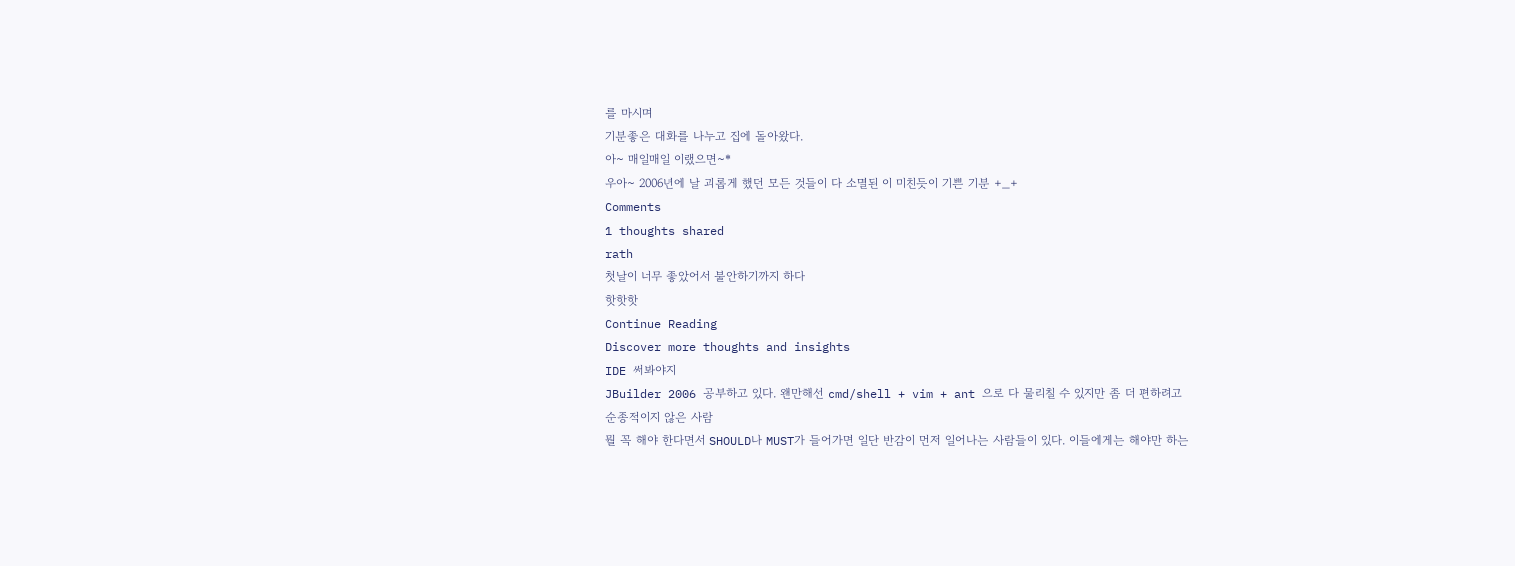를 마시며
기분좋은 대화를 나누고 집에 돌아왔다.
아~ 매일매일 이랬으면~*
우아~ 2006년에 날 괴롭게 했던 모든 것들이 다 소멸된 이 미친듯이 기쁜 기분 +_+
Comments
1 thoughts shared
rath
첫날이 너무 좋았어서 불안하기까지 하다
핫핫핫
Continue Reading
Discover more thoughts and insights
IDE 써봐야지
JBuilder 2006 공부하고 있다. 왠만해선 cmd/shell + vim + ant 으로 다 물리칠 수 있지만 좀 더 편하려고
순종적이지 않은 사람
뭘 꼭 해야 한다면서 SHOULD나 MUST가 들어가면 일단 반감이 먼저 일어나는 사람들이 있다. 이들에게는 해야만 하는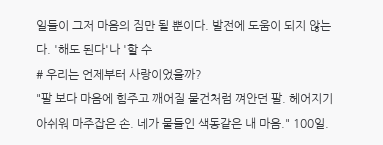일들이 그저 마음의 짐만 될 뿐이다. 발전에 도움이 되지 않는다. '해도 된다'나 '할 수
# 우리는 언제부터 사랑이었을까?
"팔 보다 마음에 힘주고 깨어질 물건처럼 껴안던 팔. 헤어지기 아쉬워 마주잡은 손. 네가 물들인 색동같은 내 마음." 100일.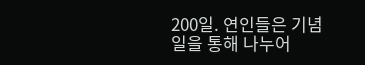200일. 연인들은 기념일을 통해 나누어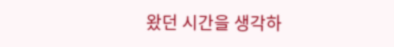왔던 시간을 생각하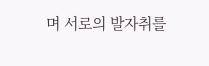며 서로의 발자취를